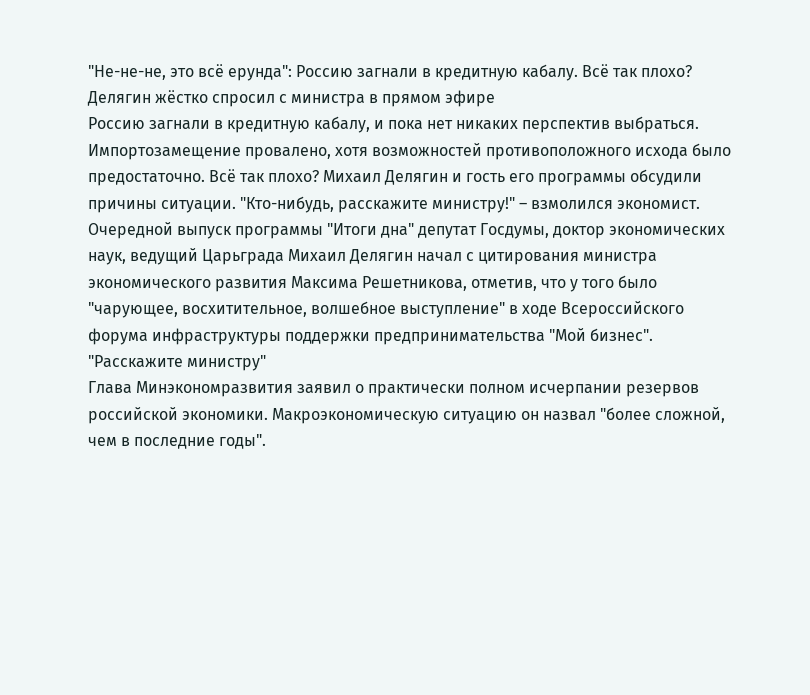"Не-не-не, это всё ерунда": Россию загнали в кредитную кабалу. Всё так плохо? Делягин жёстко спросил с министра в прямом эфире
Россию загнали в кредитную кабалу, и пока нет никаких перспектив выбраться. Импортозамещение провалено, хотя возможностей противоположного исхода было предостаточно. Всё так плохо? Михаил Делягин и гость его программы обсудили причины ситуации. "Кто-нибудь, расскажите министру!" – взмолился экономист.
Очередной выпуск программы "Итоги дна" депутат Госдумы, доктор экономических наук, ведущий Царьграда Михаил Делягин начал с цитирования министра экономического развития Максима Решетникова, отметив, что у того было "чарующее, восхитительное, волшебное выступление" в ходе Всероссийского форума инфраструктуры поддержки предпринимательства "Мой бизнес".
"Расскажите министру"
Глава Минэкономразвития заявил о практически полном исчерпании резервов российской экономики. Макроэкономическую ситуацию он назвал "более сложной, чем в последние годы".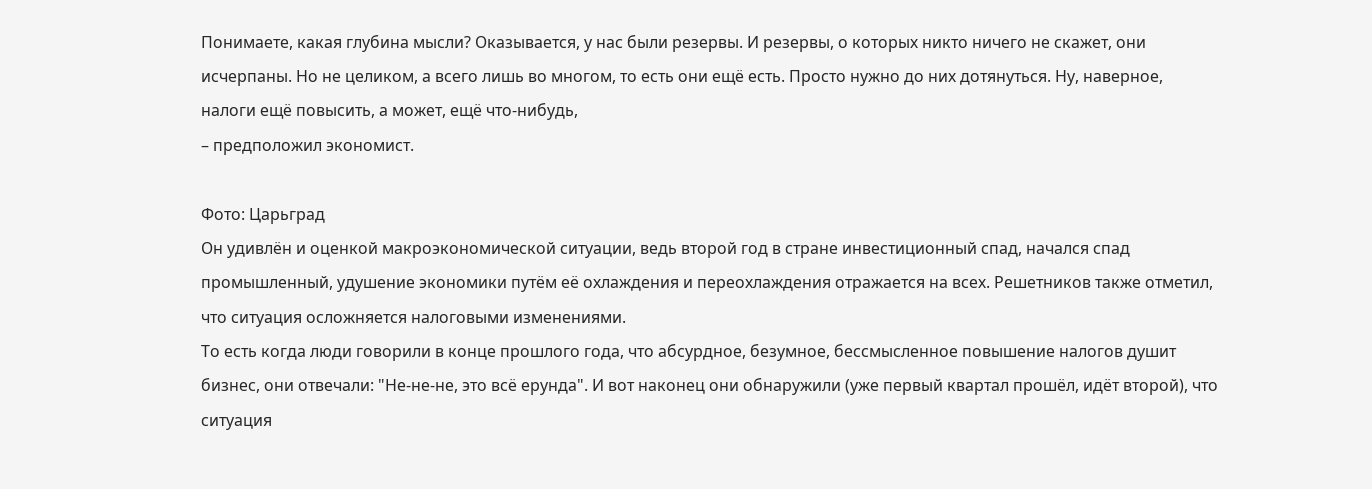Понимаете, какая глубина мысли? Оказывается, у нас были резервы. И резервы, о которых никто ничего не скажет, они исчерпаны. Но не целиком, а всего лишь во многом, то есть они ещё есть. Просто нужно до них дотянуться. Ну, наверное, налоги ещё повысить, а может, ещё что-нибудь,
– предположил экономист.

Фото: Царьград
Он удивлён и оценкой макроэкономической ситуации, ведь второй год в стране инвестиционный спад, начался спад промышленный, удушение экономики путём её охлаждения и переохлаждения отражается на всех. Решетников также отметил, что ситуация осложняется налоговыми изменениями.
То есть когда люди говорили в конце прошлого года, что абсурдное, безумное, бессмысленное повышение налогов душит бизнес, они отвечали: "Не-не-не, это всё ерунда". И вот наконец они обнаружили (уже первый квартал прошёл, идёт второй), что ситуация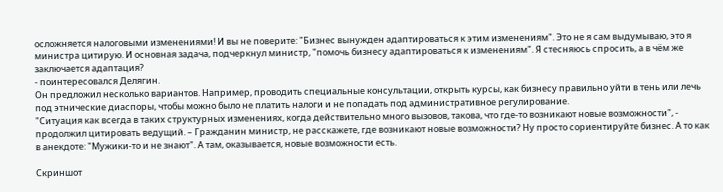осложняется налоговыми изменениями! И вы не поверите: "Бизнес вынужден адаптироваться к этим изменениям". Это не я сам выдумываю, это я министра цитирую. И основная задача, подчеркнул министр, "помочь бизнесу адаптироваться к изменениям". Я стесняюсь спросить, а в чём же заключается адаптация?
- поинтересовался Делягин.
Он предложил несколько вариантов. Например, проводить специальные консультации, открыть курсы, как бизнесу правильно уйти в тень или лечь под этнические диаспоры, чтобы можно было не платить налоги и не попадать под административное регулирование.
"Ситуация как всегда в таких структурных изменениях, когда действительно много вызовов, такова, что где-то возникают новые возможности", - продолжил цитировать ведущий. – Гражданин министр, не расскажете, где возникают новые возможности? Ну просто сориентируйте бизнес. А то как в анекдоте: "Мужики-то и не знают". А там, оказывается, новые возможности есть.

Скриншот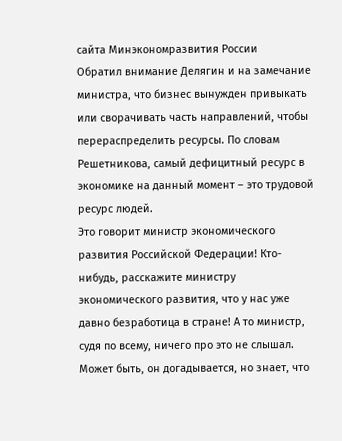сайта Минэкономразвития России
Обратил внимание Делягин и на замечание министра, что бизнес вынужден привыкать или сворачивать часть направлений, чтобы перераспределить ресурсы. По словам Решетникова, самый дефицитный ресурс в экономике на данный момент – это трудовой ресурс людей.
Это говорит министр экономического развития Российской Федерации! Кто-нибудь, расскажите министру экономического развития, что у нас уже давно безработица в стране! А то министр, судя по всему, ничего про это не слышал. Может быть, он догадывается, но знает, что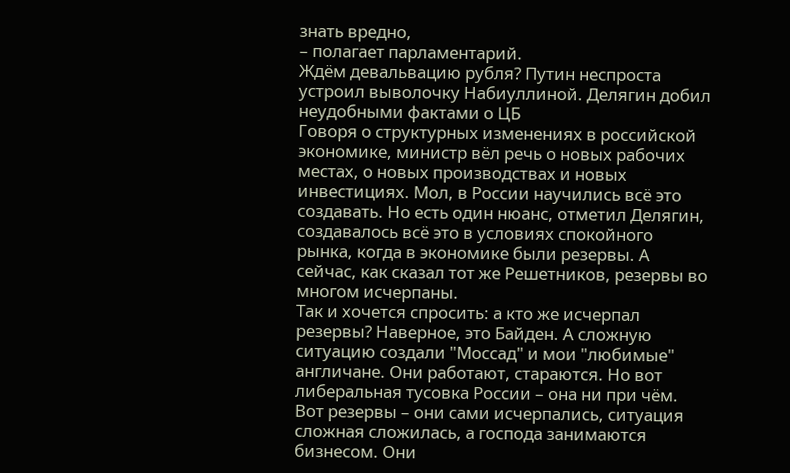знать вредно,
– полагает парламентарий.
Ждём девальвацию рубля? Путин неспроста устроил выволочку Набиуллиной. Делягин добил неудобными фактами о ЦБ
Говоря о структурных изменениях в российской экономике, министр вёл речь о новых рабочих местах, о новых производствах и новых инвестициях. Мол, в России научились всё это создавать. Но есть один нюанс, отметил Делягин, создавалось всё это в условиях спокойного рынка, когда в экономике были резервы. А сейчас, как сказал тот же Решетников, резервы во многом исчерпаны.
Так и хочется спросить: а кто же исчерпал резервы? Наверное, это Байден. А сложную ситуацию создали "Моссад" и мои "любимые" англичане. Они работают, стараются. Но вот либеральная тусовка России – она ни при чём. Вот резервы – они сами исчерпались, ситуация сложная сложилась, а господа занимаются бизнесом. Они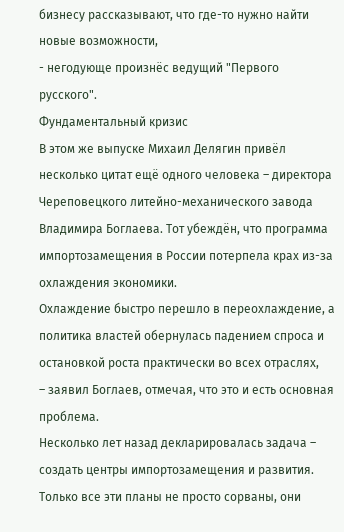бизнесу рассказывают, что где-то нужно найти новые возможности,
- негодующе произнёс ведущий "Первого русского".
Фундаментальный кризис
В этом же выпуске Михаил Делягин привёл несколько цитат ещё одного человека – директора Череповецкого литейно-механического завода Владимира Боглаева. Тот убеждён, что программа импортозамещения в России потерпела крах из-за охлаждения экономики.
Охлаждение быстро перешло в переохлаждение, а политика властей обернулась падением спроса и остановкой роста практически во всех отраслях,
– заявил Боглаев, отмечая, что это и есть основная проблема.
Несколько лет назад декларировалась задача – создать центры импортозамещения и развития. Только все эти планы не просто сорваны, они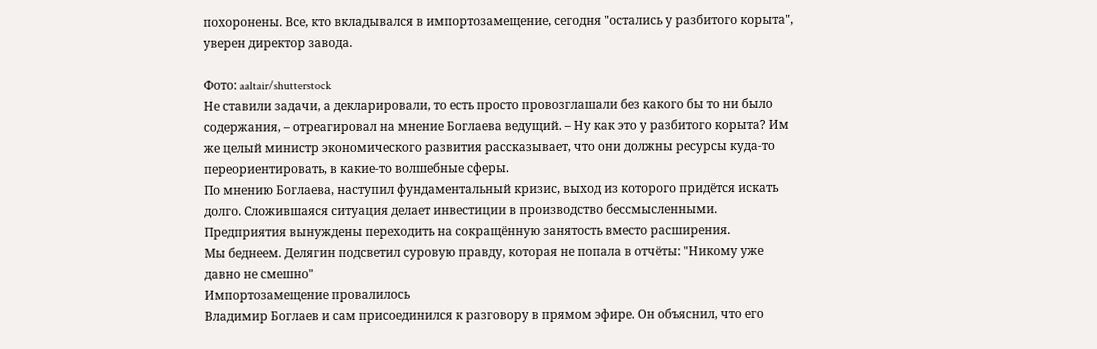похоронены. Все, кто вкладывался в импортозамещение, сегодня "остались у разбитого корыта", уверен директор завода.

Фото: aaltair/shutterstock
Не ставили задачи, а декларировали, то есть просто провозглашали без какого бы то ни было содержания, – отреагировал на мнение Боглаева ведущий. – Ну как это у разбитого корыта? Им же целый министр экономического развития рассказывает, что они должны ресурсы куда-то переориентировать, в какие-то волшебные сферы.
По мнению Боглаева, наступил фундаментальный кризис, выход из которого придётся искать долго. Сложившаяся ситуация делает инвестиции в производство бессмысленными. Предприятия вынуждены переходить на сокращённую занятость вместо расширения.
Мы беднеем. Делягин подсветил суровую правду, которая не попала в отчёты: "Никому уже давно не смешно"
Импортозамещение провалилось
Владимир Боглаев и сам присоединился к разговору в прямом эфире. Он объяснил, что его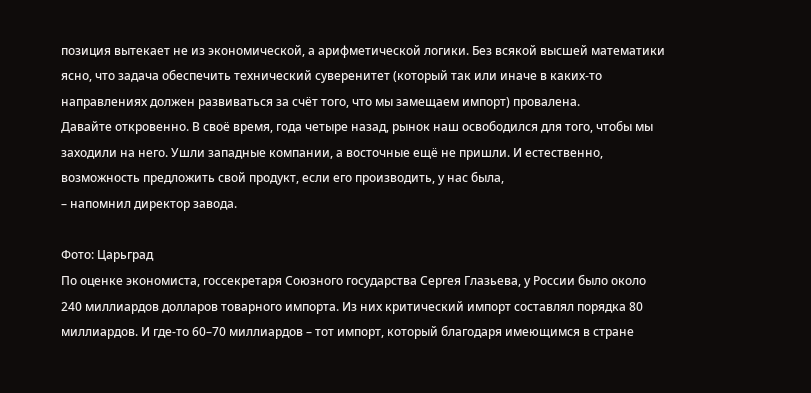позиция вытекает не из экономической, а арифметической логики. Без всякой высшей математики ясно, что задача обеспечить технический суверенитет (который так или иначе в каких-то направлениях должен развиваться за счёт того, что мы замещаем импорт) провалена.
Давайте откровенно. В своё время, года четыре назад, рынок наш освободился для того, чтобы мы заходили на него. Ушли западные компании, а восточные ещё не пришли. И естественно, возможность предложить свой продукт, если его производить, у нас была,
– напомнил директор завода.

Фото: Царьград
По оценке экономиста, госсекретаря Союзного государства Сергея Глазьева, у России было около 240 миллиардов долларов товарного импорта. Из них критический импорт составлял порядка 80 миллиардов. И где-то 60–70 миллиардов – тот импорт, который благодаря имеющимся в стране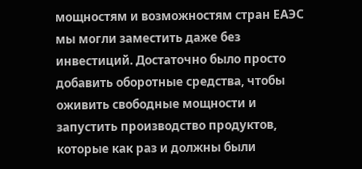мощностям и возможностям стран ЕАЭС мы могли заместить даже без инвестиций. Достаточно было просто добавить оборотные средства, чтобы оживить свободные мощности и запустить производство продуктов, которые как раз и должны были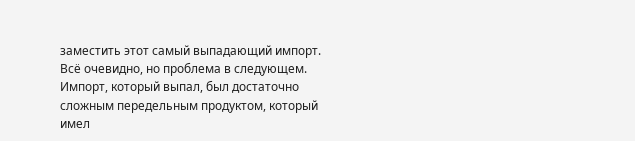заместить этот самый выпадающий импорт.
Всё очевидно, но проблема в следующем. Импорт, который выпал, был достаточно сложным передельным продуктом, который имел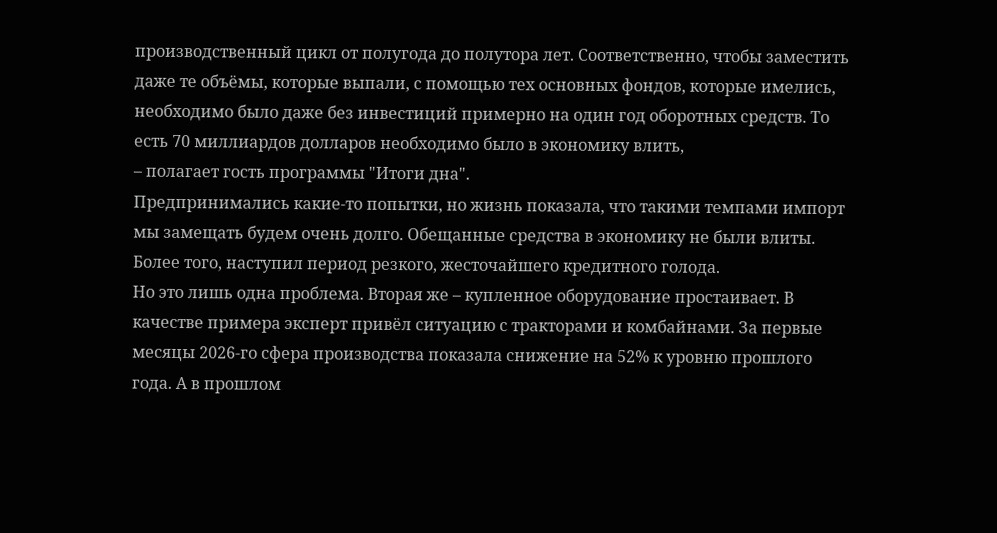производственный цикл от полугода до полутора лет. Соответственно, чтобы заместить даже те объёмы, которые выпали, с помощью тех основных фондов, которые имелись, необходимо было даже без инвестиций примерно на один год оборотных средств. То есть 70 миллиардов долларов необходимо было в экономику влить,
– полагает гость программы "Итоги дна".
Предпринимались какие-то попытки, но жизнь показала, что такими темпами импорт мы замещать будем очень долго. Обещанные средства в экономику не были влиты. Более того, наступил период резкого, жесточайшего кредитного голода.
Но это лишь одна проблема. Вторая же – купленное оборудование простаивает. В качестве примера эксперт привёл ситуацию с тракторами и комбайнами. За первые месяцы 2026-го сфера производства показала снижение на 52% к уровню прошлого года. А в прошлом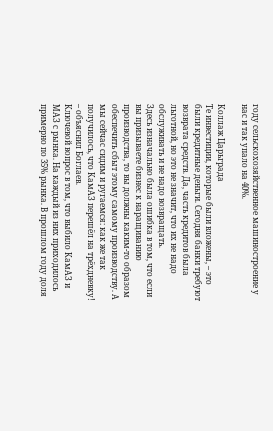году сельскохозяйственное машиностроение у нас и так упало на 40%.

Коллаж Царьграда
Те инвестиции, которые были вложены, – это были кредитные деньги. Сегодня банки требуют возврата средств. Да, часть кредитов была льготной, но это не значит, что их не надо обслуживать и не надо возвращать.
Здесь изначально была ошибка в том, что если вы призываете бизнес к наращиванию производства, то вы должны каким-то образом обеспечить сбыт этому самому производству. А мы сейчас сидим и ругаемся: как же так получилось, что КамАЗ перешёл на трёхдневку!
– объяснил Боглаев.
Ключевой вопрос в том, что выбило КамАЗ и МАЗ с рынка. На каждый из них приходилось примерно по 35% рынка. В прошлом году доля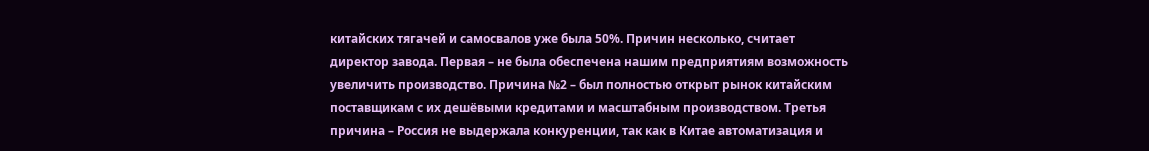китайских тягачей и самосвалов уже была 50%. Причин несколько, считает директор завода. Первая – не была обеспечена нашим предприятиям возможность увеличить производство. Причина №2 – был полностью открыт рынок китайским поставщикам с их дешёвыми кредитами и масштабным производством. Третья причина – Россия не выдержала конкуренции, так как в Китае автоматизация и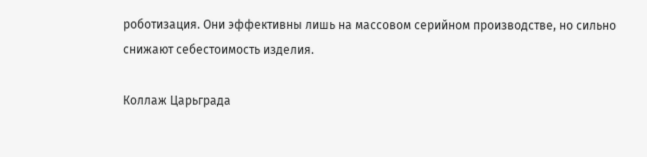роботизация. Они эффективны лишь на массовом серийном производстве, но сильно снижают себестоимость изделия.

Коллаж Царьграда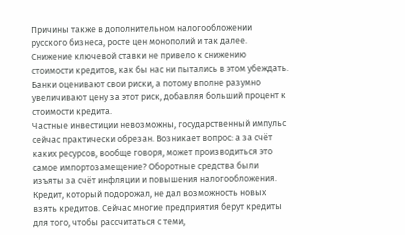Причины также в дополнительном налогообложении русского бизнеса, росте цен монополий и так далее. Снижение ключевой ставки не привело к снижению стоимости кредитов, как бы нас ни пытались в этом убеждать. Банки оценивают свои риски, а потому вполне разумно увеличивают цену за этот риск, добавляя больший процент к стоимости кредита.
Частные инвестиции невозможны, государственный импульс сейчас практически обрезан. Возникает вопрос: а за счёт каких ресурсов, вообще говоря, может производиться это самое импортозамещение? Оборотные средства были изъяты за счёт инфляции и повышения налогообложения. Кредит, который подорожал, не дал возможность новых взять кредитов. Сейчас многие предприятия берут кредиты для того, чтобы рассчитаться с теми,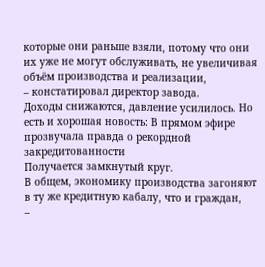которые они раньше взяли, потому что они их уже не могут обслуживать, не увеличивая объём производства и реализации,
– констатировал директор завода.
Доходы снижаются, давление усилилось. Но есть и хорошая новость: В прямом эфире прозвучала правда о рекордной закредитованности
Получается замкнутый круг.
В общем, экономику производства загоняют в ту же кредитную кабалу, что и граждан,
–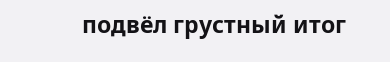подвёл грустный итог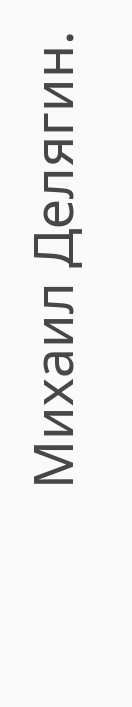Михаил Делягин.